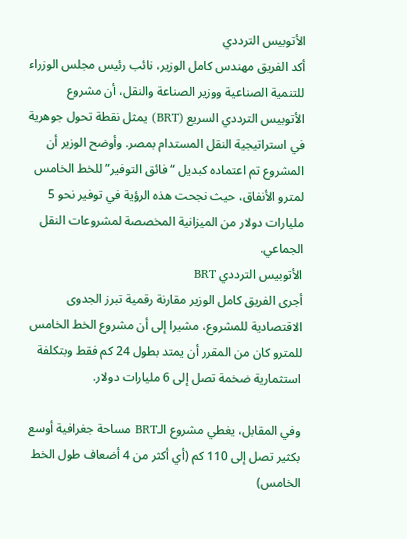الأتوبيس الترددي
أكد الفريق مهندس كامل الوزير، نائب رئيس مجلس الوزراء للتنمية الصناعية ووزير الصناعة والنقل، أن مشروع الأتوبيس الترددي السريع (BRT) يمثل نقطة تحول جوهرية في استراتيجية النقل المستدام بمصر. وأوضح الوزير أن المشروع تم اعتماده كبديل “فائق التوفير” للخط الخامس لمترو الأنفاق، حيث نجحت هذه الرؤية في توفير نحو 5 مليارات دولار من الميزانية المخصصة لمشروعات النقل الجماعي.
الأتوبيس الترددي BRT
أجرى الفريق كامل الوزير مقارنة رقمية تبرز الجدوى الاقتصادية للمشروع، مشيرا إلى أن مشروع الخط الخامس للمترو كان من المقرر أن يمتد بطول 24 كم فقط وبتكلفة استثمارية ضخمة تصل إلى 6 مليارات دولار.

وفي المقابل، يغطي مشروع الـBRT مساحة جغرافية أوسع بكثير تصل إلى 110 كم (أي أكثر من 4 أضعاف طول الخط الخامس)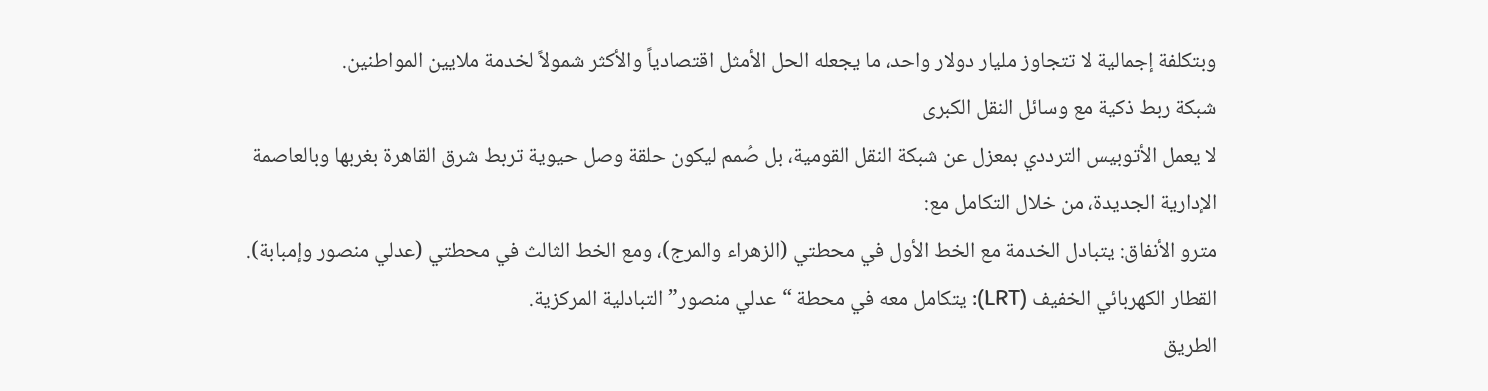وبتكلفة إجمالية لا تتجاوز مليار دولار واحد، ما يجعله الحل الأمثل اقتصادياً والأكثر شمولاً لخدمة ملايين المواطنين.
شبكة ربط ذكية مع وسائل النقل الكبرى
لا يعمل الأتوبيس الترددي بمعزل عن شبكة النقل القومية، بل صُمم ليكون حلقة وصل حيوية تربط شرق القاهرة بغربها وبالعاصمة الإدارية الجديدة، من خلال التكامل مع:
مترو الأنفاق: يتبادل الخدمة مع الخط الأول في محطتي (الزهراء والمرج)، ومع الخط الثالث في محطتي (عدلي منصور وإمبابة).
القطار الكهربائي الخفيف (LRT): يتكامل معه في محطة “عدلي منصور” التبادلية المركزية.
الطريق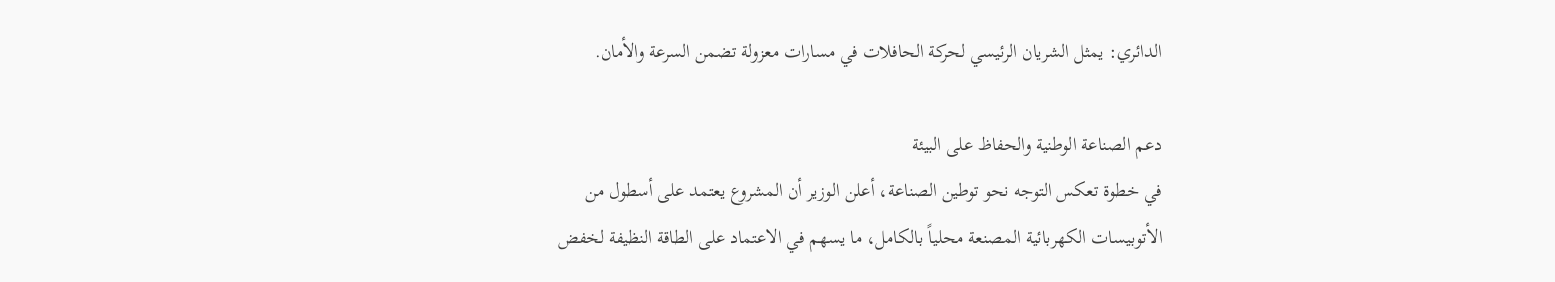الدائري: يمثل الشريان الرئيسي لحركة الحافلات في مسارات معزولة تضمن السرعة والأمان.

دعم الصناعة الوطنية والحفاظ على البيئة
في خطوة تعكس التوجه نحو توطين الصناعة، أعلن الوزير أن المشروع يعتمد على أسطول من الأتوبيسات الكهربائية المصنعة محلياً بالكامل، ما يسهم في الاعتماد على الطاقة النظيفة لخفض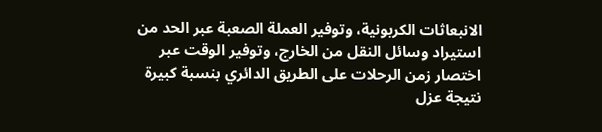الانبعاثات الكربونية، وتوفير العملة الصعبة عبر الحد من استيراد وسائل النقل من الخارج، وتوفير الوقت عبر اختصار زمن الرحلات على الطريق الدائري بنسبة كبيرة نتيجة عزل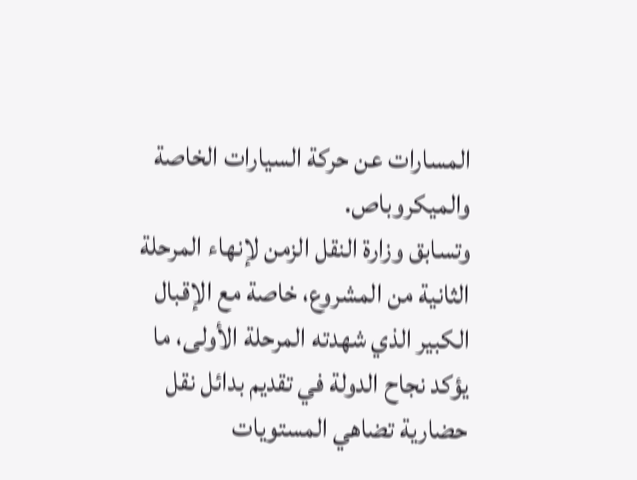المسارات عن حركة السيارات الخاصة والميكروباص.
وتسابق وزارة النقل الزمن لإنهاء المرحلة الثانية من المشروع، خاصة مع الإقبال الكبير الذي شهدته المرحلة الأولى، ما يؤكد نجاح الدولة في تقديم بدائل نقل حضارية تضاهي المستويات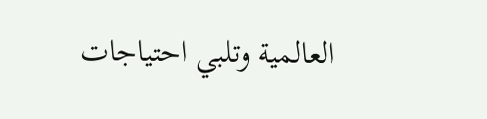العالمية وتلبي احتياجات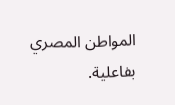المواطن المصري بفاعلية.